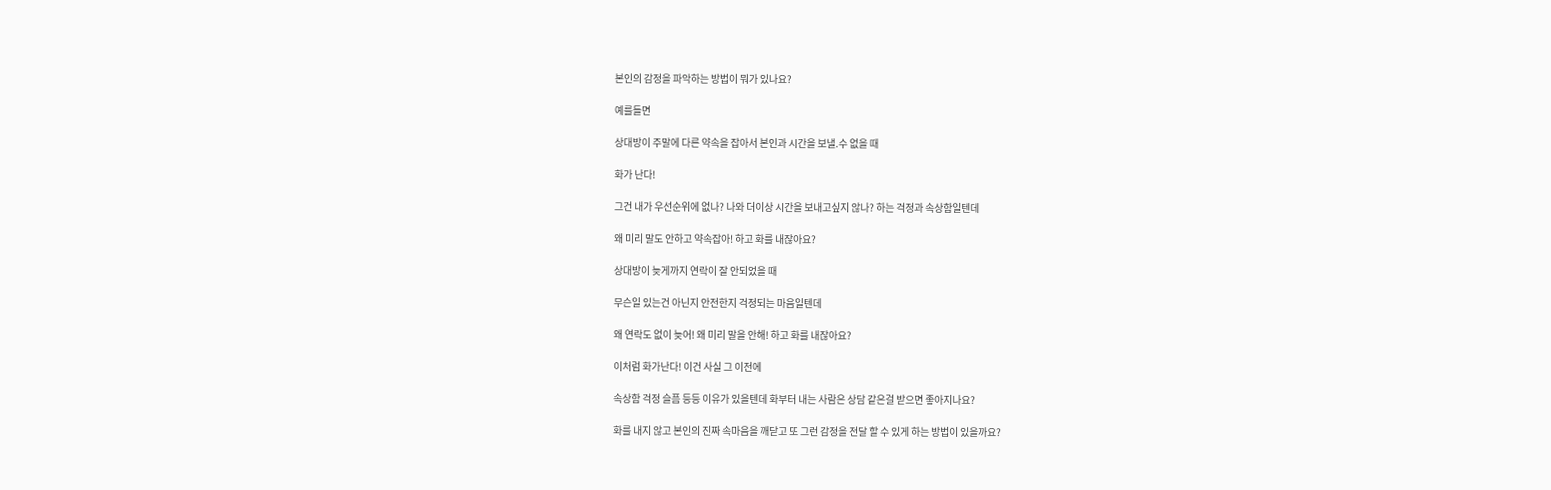본인의 감정을 파악하는 방법이 뭐가 있나요?

예를들면

상대방이 주말에 다른 약속을 잡아서 본인과 시간을 보낼.수 없을 때

화가 난다!

그건 내가 우선순위에 없나? 나와 더이상 시간을 보내고싶지 않나? 하는 걱정과 속상함일텐데

왜 미리 말도 안하고 약속잡아! 하고 화를 내잖아요?

상대방이 늦게까지 연락이 잘 안되었을 때

무슨일 있는건 아닌지 안전한지 걱정되는 마음일텐데

왜 연락도 없이 늦어! 왜 미리 말을 안해! 하고 화를 내잖아요?

이처럼 화가난다! 이건 사실 그 이전에

속상함 걱정 슬픔 등등 이유가 있을텐데 화부터 내는 사람은 상담 같은걸 받으면 좋아지나요?

화를 내지 않고 본인의 진짜 속마음을 깨닫고 또 그런 감정을 전달 할 수 있게 하는 방법이 있을까요?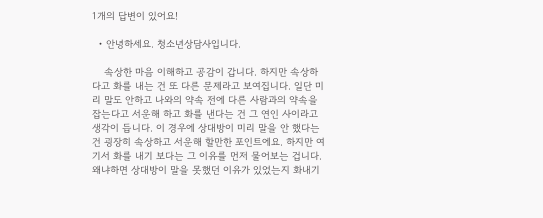1개의 답변이 있어요!

  • 안녕하세요. 청소년상담사입니다.

    속상한 마음 이해하고 공감이 갑니다. 하지만 속상하다고 화를 내는 건 또 다른 문제라고 보여집니다. 일단 미리 말도 안하고 나와의 약속 전에 다른 사람과의 약속을 잡는다고 서운해 하고 화를 낸다는 건 그 연인 사이라고 생각이 듭니다. 이 경우에 상대방이 미리 말을 안 했다는 건 굉장히 속상하고 서운해 할만한 포인트에요. 하지만 여기서 화를 내기 보다는 그 이유를 먼저 물어보는 겁니다. 왜냐하면 상대방이 말을 못했던 이유가 있었는지 화내기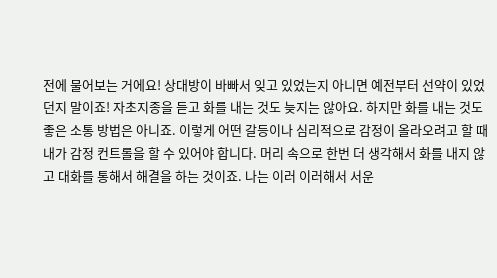전에 물어보는 거에요! 상대방이 바빠서 잊고 있었는지 아니면 예전부터 선약이 있었던지 말이죠! 자초지종을 듣고 화를 내는 것도 늦지는 않아요. 하지만 화를 내는 것도 좋은 소통 방법은 아니죠. 이렇게 어떤 갈등이나 심리적으로 감정이 올라오려고 할 때 내가 감정 컨트롤을 할 수 있어야 합니다. 머리 속으로 한번 더 생각해서 화를 내지 않고 대화를 통해서 해결을 하는 것이죠. 나는 이러 이러해서 서운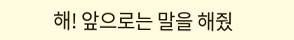해! 앞으로는 말을 해줬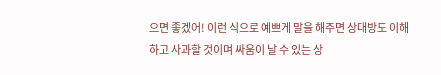으면 좋겠어! 이런 식으로 예쁘게 말을 해주면 상대방도 이해하고 사과할 것이며 싸움이 날 수 있는 상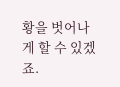황을 벗어나게 할 수 있겠죠.